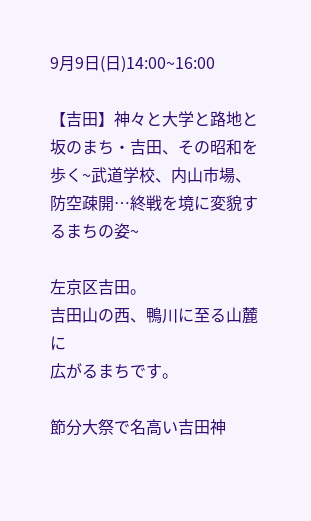9月9日(日)14:00~16:00

【吉田】神々と大学と路地と坂のまち・吉田、その昭和を歩く~武道学校、内山市場、防空疎開…終戦を境に変貌するまちの姿~

左京区吉田。
吉田山の西、鴨川に至る山麓に
広がるまちです。

節分大祭で名高い吉田神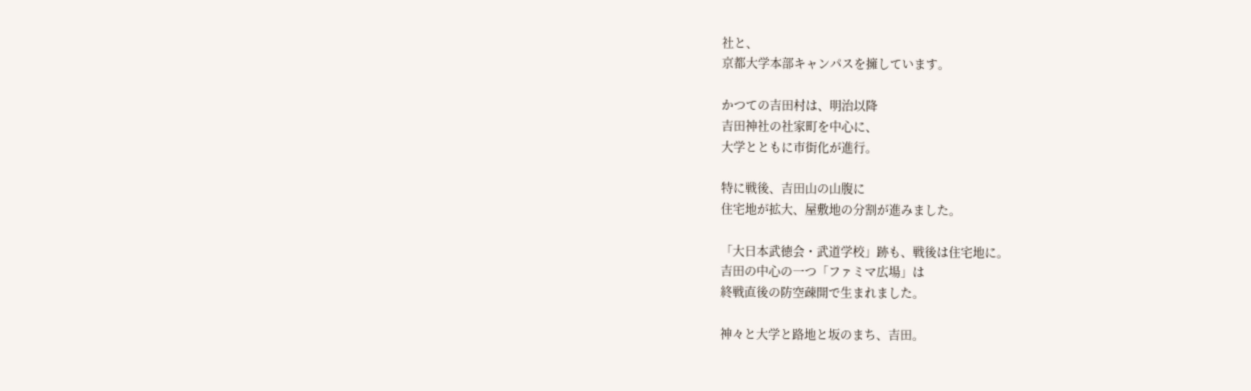社と、
京都大学本部キャンパスを擁しています。

かつての吉田村は、明治以降
吉田神社の社家町を中心に、
大学とともに市街化が進行。

特に戦後、吉田山の山腹に
住宅地が拡大、屋敷地の分割が進みました。

「大日本武徳会・武道学校」跡も、戦後は住宅地に。
吉田の中心の一つ「ファミマ広場」は
終戦直後の防空疎開で生まれました。

神々と大学と路地と坂のまち、吉田。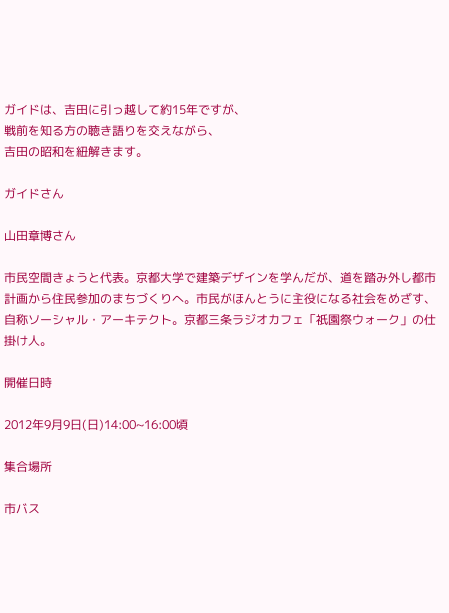ガイドは、吉田に引っ越して約15年ですが、
戦前を知る方の聴き語りを交えながら、
吉田の昭和を紐解きます。

ガイドさん

山田章博さん

市民空間きょうと代表。京都大学で建築デザインを学んだが、道を踏み外し都市計画から住民参加のまちづくりへ。市民がほんとうに主役になる社会をめざす、自称ソーシャル・アーキテクト。京都三条ラジオカフェ「祇園祭ウォーク」の仕掛け人。

開催日時

2012年9月9日(日)14:00~16:00頃

集合場所

市バス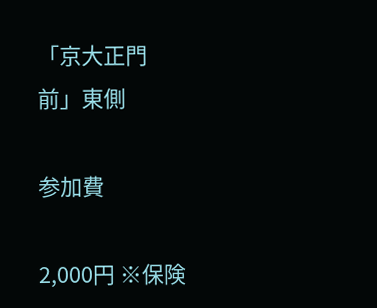「京大正門前」東側

参加費

2,000円 ※保険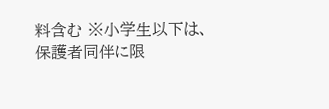料含む ※小学生以下は、保護者同伴に限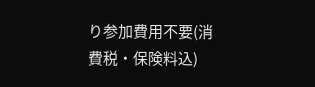り参加費用不要(消費税・保険料込)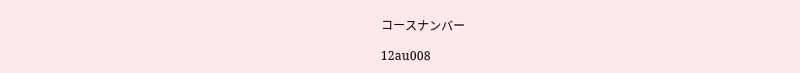コースナンバー

12au008